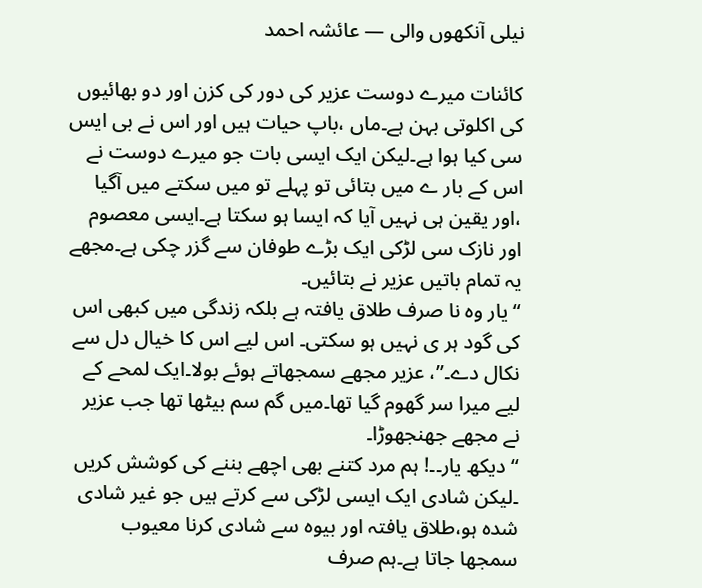نیلی آنکھوں والی — عائشہ احمد

کائنات میرے دوست عزیر کی دور کی کزن اور دو بھائیوں کی اکلوتی بہن ہے۔ماں ،باپ حیات ہیں اور اس نے بی ایس سی کیا ہوا ہے۔لیکن ایک ایسی بات جو میرے دوست نے اس کے بار ے میں بتائی تو پہلے تو میں سکتے میں آگیا ،اور یقین ہی نہیں آیا کہ ایسا ہو سکتا ہے۔ایسی معصوم اور نازک سی لڑکی ایک بڑے طوفان سے گزر چکی ہے۔مجھے یہ تمام باتیں عزیر نے بتائیں۔
“یار وہ نا صرف طلاق یافتہ ہے بلکہ زندگی میں کبھی اس کی گود ہر ی نہیں ہو سکتی۔ اس لیے اس کا خیال دل سے نکال دے۔”، عزیر مجھے سمجھاتے ہوئے بولا۔ایک لمحے کے لیے میرا سر گھوم گیا تھا۔میں گم سم بیٹھا تھا جب عزیر نے مجھے جھنجھوڑا۔
“دیکھ یار۔۔! ہم مرد کتنے بھی اچھے بننے کی کوشش کریں ۔لیکن شادی ایک ایسی لڑکی سے کرتے ہیں جو غیر شادی شدہ ہو،طلاق یافتہ اور بیوہ سے شادی کرنا معیوب سمجھا جاتا ہے۔ہم صرف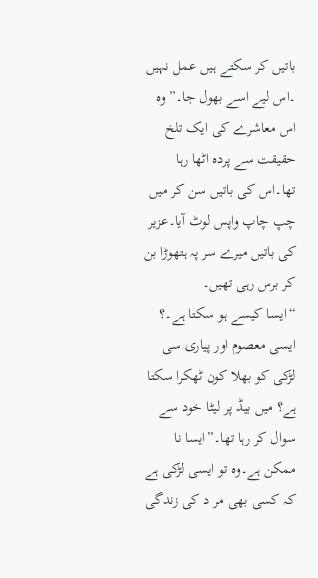باتیں کر سکتے ہیں عمل نہیں ۔اس لیے اسے بھول جا۔” وہ اس معاشرے کی ایک تلخ حقیقت سے پردہ اٹھا رہا تھا۔اس کی باتیں سن کر میں چپ چاپ واپس لوٹ آیا۔عزیر کی باتیں میرے سر پہ ہتھوڑا بن کر برس رہی تھیں۔
“ایسا کیسے ہو سکتا ہے۔؟ ایسی معصوم اور پیاری سی لڑکی کو بھلا کون ٹھکرا سکتا ہے؟ میں بیڈ پر لیٹا خود سے سوال کر رہا تھا۔”ایسا نا ممکن ہے۔وہ تو ایسی لڑکی ہے کہ کسی بھی مر د کی زندگی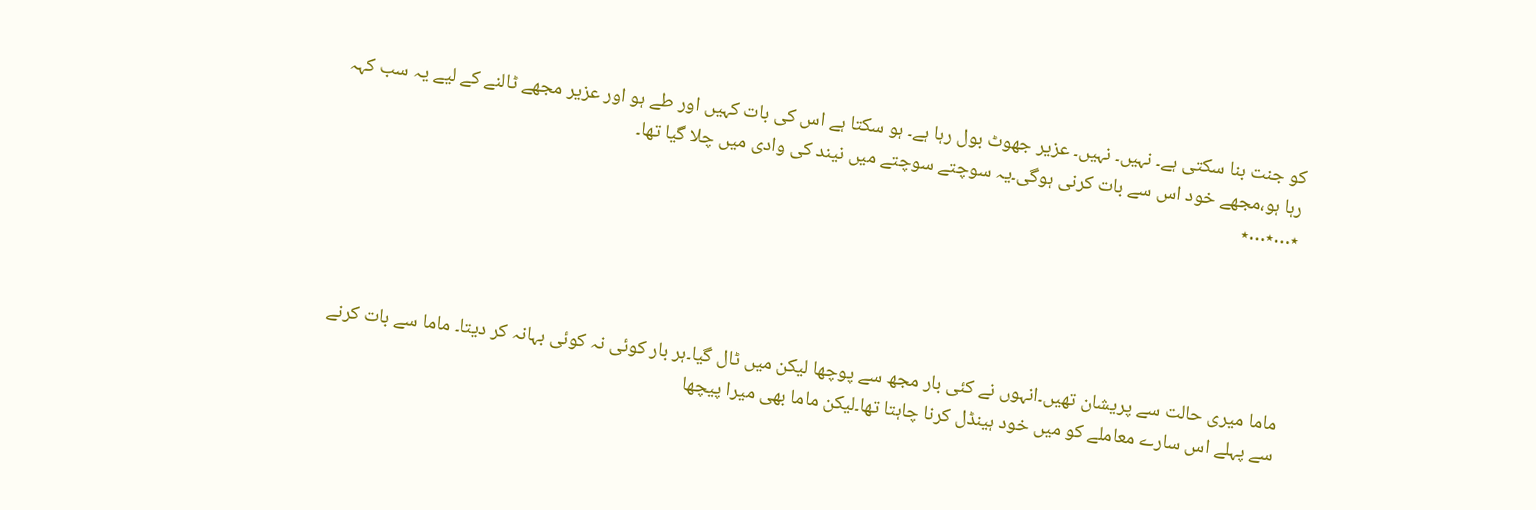کو جنت بنا سکتی ہے۔ نہیں۔ نہیں۔ عزیر جھوٹ بول رہا ہے۔ ہو سکتا ہے اس کی بات کہیں اور طے ہو اور عزیر مجھے ٹالنے کے لیے یہ سب کہہ رہا ہو،مجھے خود اس سے بات کرنی ہوگی۔یہ سوچتے سوچتے میں نیند کی وادی میں چلا گیا تھا۔
٭…٭…٭





ماما میری حالت سے پریشان تھیں۔انہوں نے کئی بار مجھ سے پوچھا لیکن میں ٹال گیا۔ہر بار کوئی نہ کوئی بہانہ کر دیتا۔ ماما سے بات کرنے سے پہلے اس سارے معاملے کو میں خود ہینڈل کرنا چاہتا تھا۔لیکن ماما بھی میرا پیچھا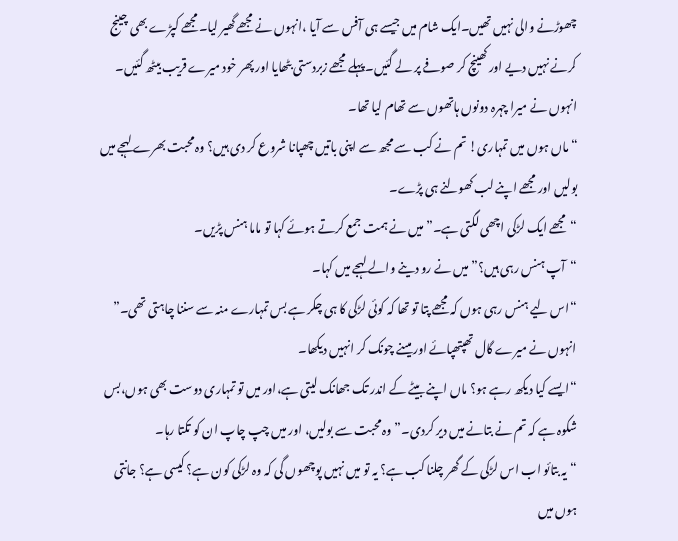چھوڑنے والی نہیں تھیں۔ایک شام میں جیسے ہی آفس سے آیا ،انہوں نے مجھے گھیر لیا۔مجھے کپڑے بھی چینج کرنے نہیں دیے اور کھینچ کر صوفے پر لے گئیں۔پہلے مجھے زبردستی بٹھایا اور پھر خود میرے قریب بیٹھ گئیں۔ انہوں نے میرا چہرہ دونوں ہاتھوں سے تھام لیا تھا۔
“ماں ہوں میں تمہاری! تم نے کب سے مجھ سے اپنی باتیں چھپانا شروع کر دی ہیں؟ وہ محبت بھرے لہجے میں بولیں اور مجھے اپنے لب کھولنے ہی پڑے۔
“مجھے ایک لڑکی اچھی لگتی ہے۔” میں نے ہمت جمع کرتے ہوئے کہا تو ماما ہنس پڑیں۔
“آپ ہنس رہی ہیں؟” میں نے رو دینے والے لہجے میں کہا۔
“اس لیے ہنس رہی ہوں کہ مجھے پتا تو تھا کہ کوئی لڑکی کا ہی چکر ہے بس تمہارے منہ سے سننا چاہتی تھی۔” انہوں نے میرے گال تھپتھپائے اور میںنے چونک کر انہیں دیکھا۔
“ایسے کیا دیکھ رہے ہو؟ ماں اپنے بیٹے کے اندر تک جھانک لیتی ہے،اور میں تو تمہاری دوست بھی ہوں،بس شکوہ ہے کہ تم نے بتانے میں دیر کردی۔” وہ محبت سے بولیں، اور میں چپ چاپ ان کو تکتا رہا۔
“یہ بتائو اب اس لڑکی کے گھر چلنا کب ہے؟ یہ تو میں نہیں پوچھوں گی کہ وہ لڑکی کون ہے؟ کیسی ہے؟ جانتی ہوں میں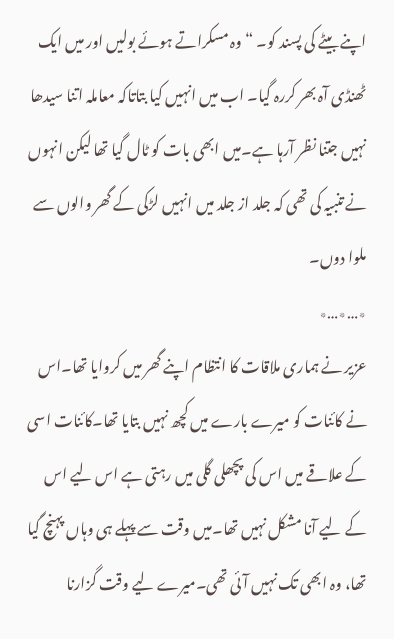اپنے بیٹے کی پسند کو۔ “وہ مسکراتے ہوئے بولیں اور میں ایک ٹھنڈی آہ بھر کررہ گیا۔ اب میں انہیں کیا بتاتاکہ معاملہ اتنا سیدھا نہیں جتنا نظر آرہا ہے۔میں ابھی بات کو ٹال گیا تھا لیکن انہوں نے تنبیہ کی تھی کہ جلد از جلد میں انہیں لڑکی کے گھر والوں سے ملوا دوں۔
٭…٭…٭
عزیر نے ہماری ملاقات کا انتظام اپنے گھر میں کروایا تھا۔اس نے کائنات کو میرے بارے میں کچھ نہیں بتایا تھا۔کائنات اسی کے علاقے میں اس کی پچھلی گلی میں رہتی ہے اس لیے اس کے لیے آنا مشکل نہیں تھا۔میں وقت سے پہلے ہی وہاں پہنچ گیا تھا، وہ ابھی تک نہیں آئی تھی۔میرے لیے وقت گزارنا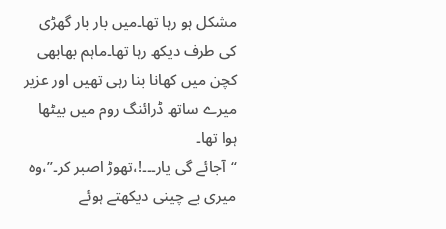مشکل ہو رہا تھا۔میں بار بار گھڑی کی طرف دیکھ رہا تھا۔ماہم بھابھی کچن میں کھانا بنا رہی تھیں اور عزیر میرے ساتھ ڈرائنگ روم میں بیٹھا ہوا تھا۔
“آجائے گی یار۔۔۔!،تھوڑ اصبر کر۔”،وہ میری بے چینی دیکھتے ہوئے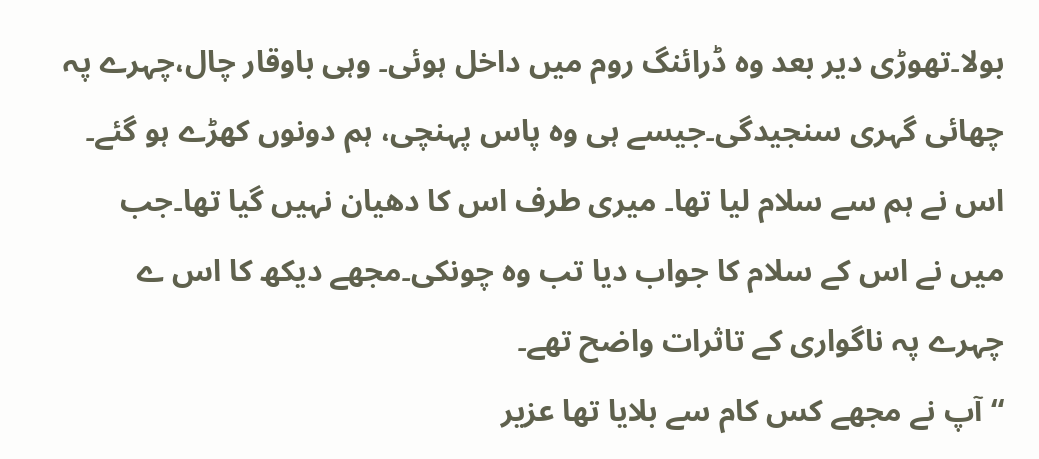بولا۔تھوڑی دیر بعد وہ ڈرائنگ روم میں داخل ہوئی۔ وہی باوقار چال،چہرے پہ چھائی گہری سنجیدگی۔جیسے ہی وہ پاس پہنچی، ہم دونوں کھڑے ہو گئے۔ اس نے ہم سے سلام لیا تھا۔ میری طرف اس کا دھیان نہیں گیا تھا۔جب میں نے اس کے سلام کا جواب دیا تب وہ چونکی۔مجھے دیکھ کا اس ے چہرے پہ ناگواری کے تاثرات واضح تھے۔
“آپ نے مجھے کس کام سے بلایا تھا عزیر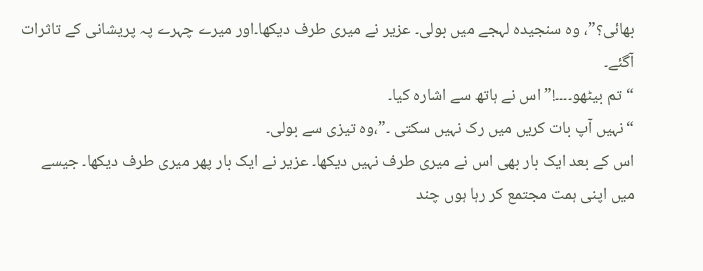بھائی؟”، وہ سنجیدہ لہجے میں بولی۔ عزیر نے میری طرف دیکھا۔اور میرے چہرے پہ پریشانی کے تاثرات آگئے۔
“تم بیٹھو۔۔۔۔!”اس نے ہاتھ سے اشارہ کیا۔
“نہیں آپ بات کریں میں رک نہیں سکتی ۔”،وہ تیزی سے بولی۔
اس کے بعد ایک بار بھی اس نے میری طرف نہیں دیکھا۔ عزیر نے ایک بار پھر میری طرف دیکھا۔ جیسے میں اپنی ہمت مجتمع کر رہا ہوں چند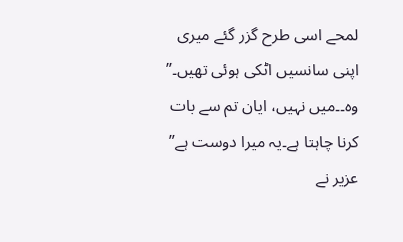لمحے اسی طرح گزر گئے میری اپنی سانسیں اٹکی ہوئی تھیں۔” وہ۔۔میں نہیں، ایان تم سے بات کرنا چاہتا ہے۔یہ میرا دوست ہے” عزیر نے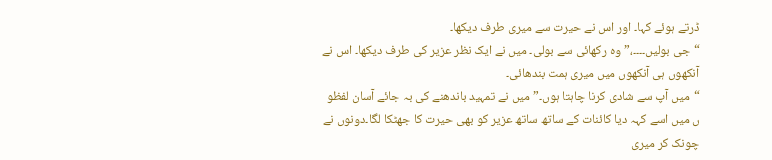ڈرتے ہوئے کہا۔ اور اس نے حیرت سے میری طرف دیکھا۔
“جی بولیں۔۔۔۔،”وہ رکھائی سے بولی۔ میں نے ایک نظر عزیر کی طرف دیکھا۔ اس نے آنکھوں ہی آنکھوں میں میری ہمت بندھائی۔
“میں آپ سے شادی کرنا چاہتا ہوں۔” میں نے تمہید باندھنے کی بہ جائے آسان لفظو ں میں اسے کہہ دیا کائنات کے ساتھ ساتھ عزیر کو بھی حیرت کا جھٹکا لگا۔دونوں نے چونک کر میری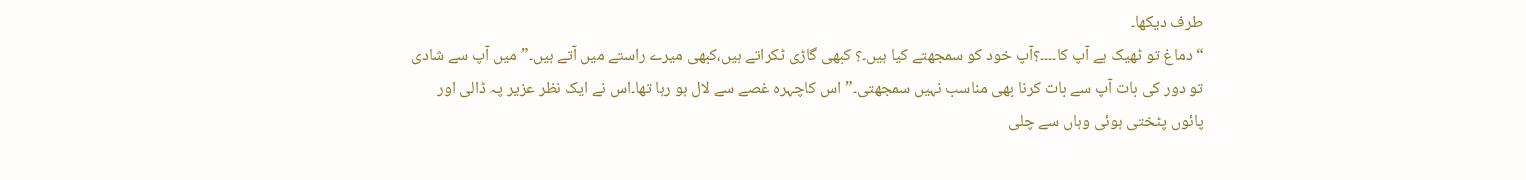طرف دیکھا۔
“دماغ تو ٹھیک ہے آپ کا۔۔۔۔؟آپ خود کو سمجھتے کیا ہیں۔؟ کبھی گاڑی ٹکراتے ہیں،کبھی میرے راستے میں آتے ہیں۔” میں آپ سے شادی تو دور کی بات آپ سے بات کرنا بھی مناسب نہیں سمجھتی۔” اس کاچہرہ غصے سے لال ہو رہا تھا۔اس نے ایک نظر عزیر پہ ڈالی اور پائوں پٹختی ہوئی وہاں سے چلی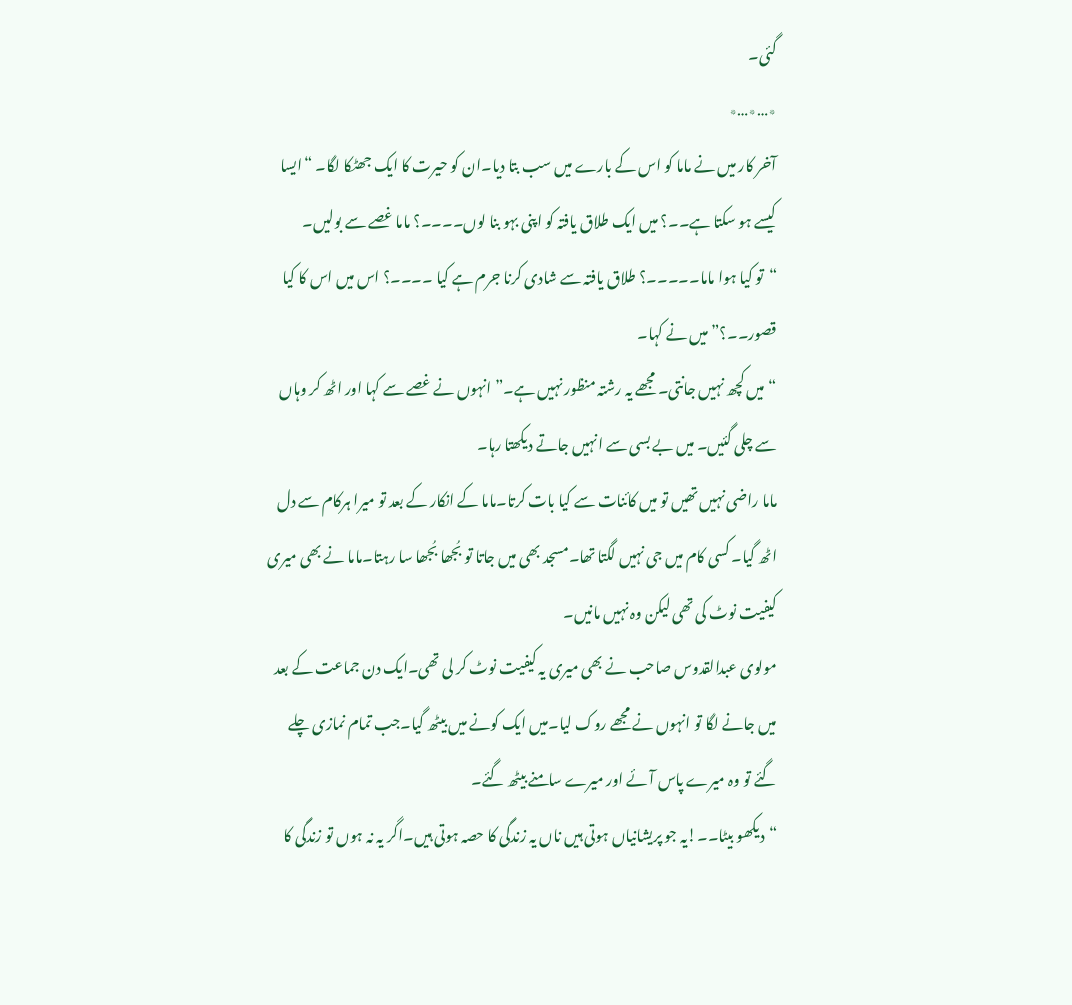گئی۔
٭…٭…٭
آخر کار میں نے ماما کو اس کے بارے میں سب بتا دیا۔ان کو حیرت کا ایک جھٹکا لگا۔ “ایسا کیسے ہو سکتا ہے۔۔؟ میں ایک طلاق یافتہ کو اپنی بہو بنا لوں۔۔۔۔؟ ماما غصے سے بولیں۔
“تو کیا ہوا ماما۔۔۔۔۔؟ طلاق یافتہ سے شادی کرنا جرم ہے کیا ۔۔۔۔؟ اس میں اس کا کیا قصور۔۔؟” میں نے کہا۔
“میں کچھ نہیں جانتی۔ مجھے یہ رشتہ منظور نہیں ہے۔” انہوں نے غصے سے کہا اور اٹھ کر وہاں سے چلی گئیں۔ میں بے بسی سے انہیں جاتے دیکھتا رہا۔
ماما راضی نہیں تھیں تو میں کائنات سے کیا بات کرتا۔ماما کے انکار کے بعد تو میرا ہرکام سے دل اٹھ گیا۔ کسی کام میں جی نہیں لگتا تھا۔مسجد بھی میں جاتا تو بُجھا بُجھا سا رہتا۔ماما نے بھی میری کیفیت نوٹ کی تھی لیکن وہ نہیں مانیں۔
مولوی عبدالقدوس صاحب نے بھی میری یہ کیفیت نوٹ کر لی تھی۔ایک دن جماعت کے بعد میں جانے لگا تو انہوں نے مجھے روک لیا۔میں ایک کونے میں بیٹھ گیا۔جب تمام نمازی چلے گئے تو وہ میرے پاس آئے اور میرے سامنے بیٹھ گئے۔
“دیکھو بیٹا۔۔!یہ جو پریشانیاں ہوتی ہیں ناں یہ زندگی کا حصہ ہوتی ہیں۔اگر یہ نہ ہوں تو زندگی کا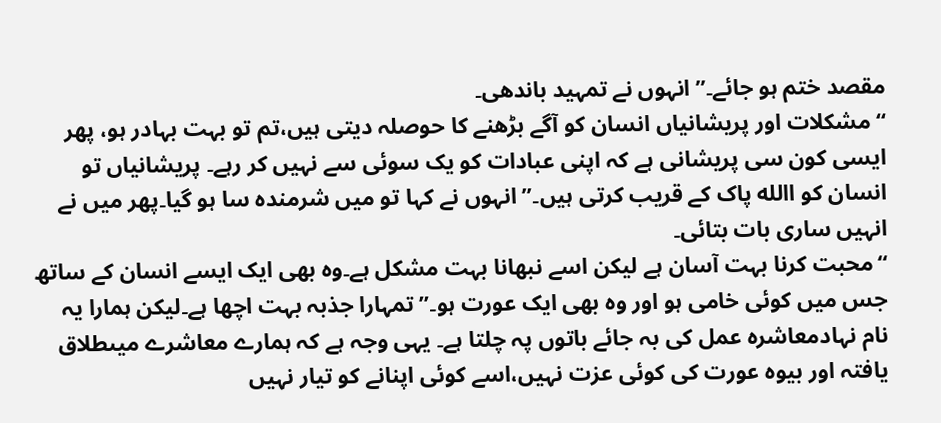مقصد ختم ہو جائے۔” انہوں نے تمہید باندھی۔
“مشکلات اور پریشانیاں انسان کو آگے بڑھنے کا حوصلہ دیتی ہیں،تم تو بہت بہادر ہو، پھر ایسی کون سی پریشانی ہے کہ اپنی عبادات کو یک سوئی سے نہیں کر رہے۔ پریشانیاں تو انسان کو االله پاک کے قریب کرتی ہیں۔” انہوں نے کہا تو میں شرمندہ سا ہو گیا۔پھر میں نے انہیں ساری بات بتائی۔
“محبت کرنا بہت آسان ہے لیکن اسے نبھانا بہت مشکل ہے۔وہ بھی ایک ایسے انسان کے ساتھ جس میں کوئی خامی ہو اور وہ بھی ایک عورت ہو۔” تمہارا جذبہ بہت اچھا ہے۔لیکن ہمارا یہ نام نہادمعاشرہ عمل کی بہ جائے باتوں پہ چلتا ہے۔ یہی وجہ ہے کہ ہمارے معاشرے میںطلاق یافتہ اور بیوہ عورت کی کوئی عزت نہیں،اسے کوئی اپنانے کو تیار نہیں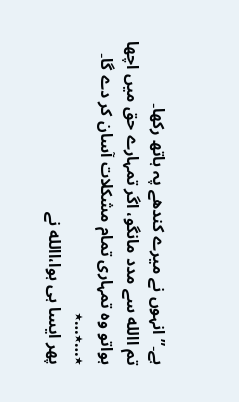ہے۔” انہوں نے میرے کندھے پہ ہاتھ رکھا۔
تم االله سے مدد مانگو، اگر تمہارے حق میں اچھا ہواتو وہ تمہاری تمام مشکلات آسان کر دے گا۔
٭…٭…٭
پھر ایسا ہی ہوا،االله نے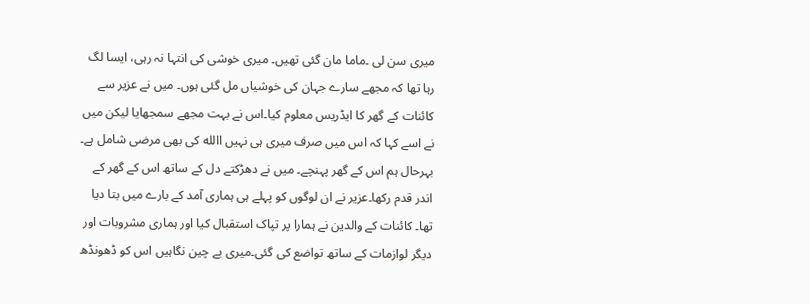میری سن لی ۔ماما مان گئی تھیں۔ میری خوشی کی انتہا نہ رہی، ایسا لگ رہا تھا کہ مجھے سارے جہان کی خوشیاں مل گئی ہوں۔ میں نے عزیر سے کائنات کے گھر کا ایڈریس معلوم کیا۔اس نے بہت مجھے سمجھایا لیکن میں نے اسے کہا کہ اس میں صرف میری ہی نہیں االله کی بھی مرضی شامل ہے۔ بہرحال ہم اس کے گھر پہنچے۔ میں نے دھڑکتے دل کے ساتھ اس کے گھر کے اندر قدم رکھا۔عزیر نے ان لوگوں کو پہلے ہی ہماری آمد کے بارے میں بتا دیا تھا۔ کائنات کے والدین نے ہمارا پر تپاک استقبال کیا اور ہماری مشروبات اور دیگر لوازمات کے ساتھ تواضع کی گئی۔میری بے چین نگاہیں اس کو ڈھونڈھ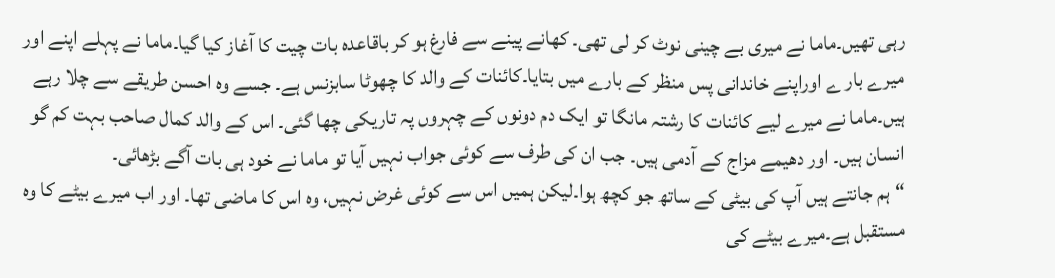رہی تھیں۔ماما نے میری بے چینی نوٹ کر لی تھی۔ کھانے پینے سے فارغ ہو کر باقاعدہ بات چیت کا آغاز کیا گیا۔ماما نے پہلے اپنے اور میرے بار ے اوراپنے خاندانی پس منظر کے بارے میں بتایا۔کائنات کے والد کا چھوٹا سابزنس ہے۔ جسے وہ احسن طریقے سے چلا رہے ہیں۔ماما نے میرے لیے کائنات کا رشتہ مانگا تو ایک دم دونوں کے چہروں پہ تاریکی چھا گئی۔ اس کے والد کمال صاحب بہت کم گو انسان ہیں۔ اور دھیمے مزاج کے آدمی ہیں۔ جب ان کی طرف سے کوئی جواب نہیں آیا تو ماما نے خود ہی بات آگے بڑھائی۔
“ہم جانتے ہیں آپ کی بیٹی کے ساتھ جو کچھ ہوا۔لیکن ہمیں اس سے کوئی غرض نہیں، وہ اس کا ماضی تھا۔ اور اب میرے بیٹے کا وہ مستقبل ہے۔میرے بیٹے کی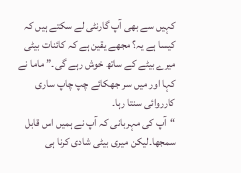کہیں سے بھی آپ گارنٹی لے سکتے ہیں کہ کیسا ہے یہ؟ مجھے یقین ہے کہ کائنات بیٹی میرے بیٹے کے ساتھ خوش رہے گی۔” ماما نے کہا اور میں سر جھکائے چپ چاپ ساری کارروائی سنتا رہا۔
“آپ کی مہربانی کہ آپ نے ہمیں اس قابل سمجھا۔لیکن میری بیٹی شادی کرنا ہی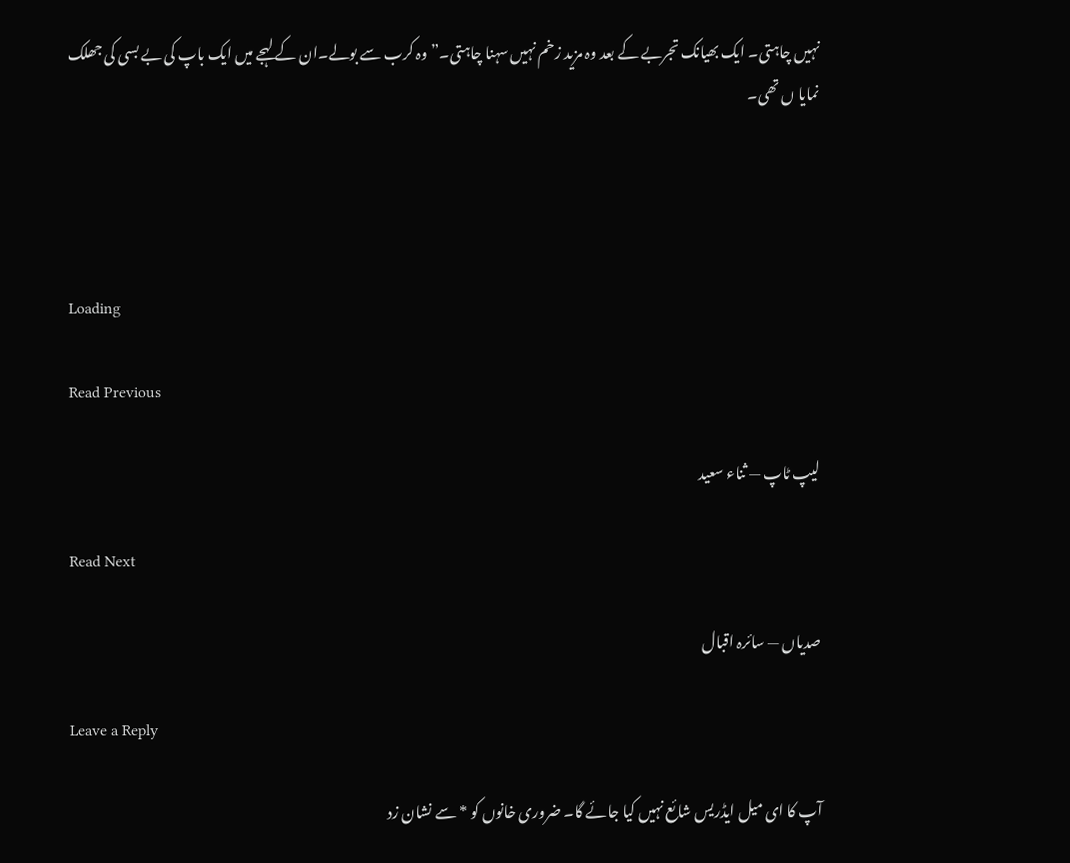نہیں چاہتی۔ ایک بھیانک تجربے کے بعد وہ مزید زخم نہیں سہنا چاہتی۔” وہ کرب سے بولے۔ان کے لہجے میں ایک باپ کی بے بسی کی جھلک نمایا ں تھی۔




Loading

Read Previous

لیپ ٹاپ — ثناء سعید

Read Next

صدیاں — سائرہ اقبال

Leave a Reply

آپ کا ای میل ایڈریس شائع نہیں کیا جائے گا۔ ضروری خانوں کو * سے نشان زد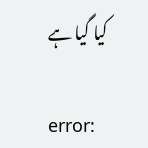کیا گیا ہے

error: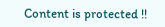Content is protected !!